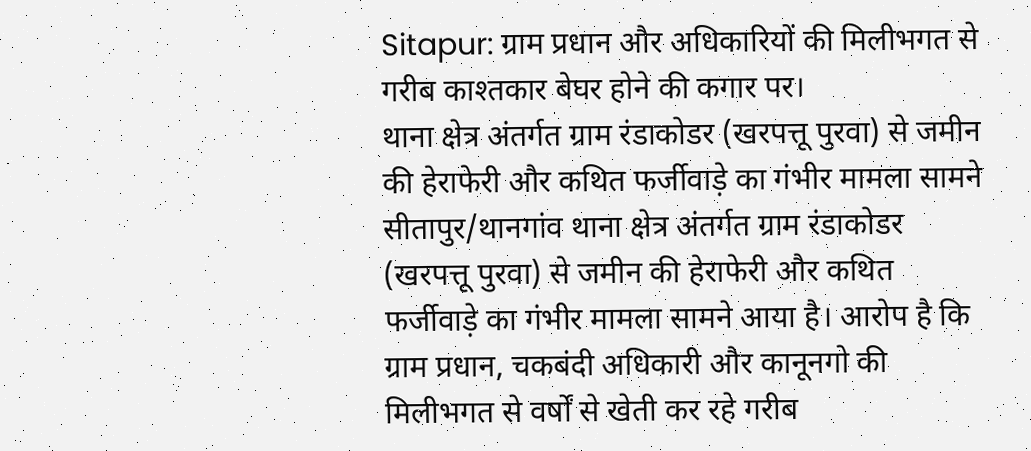Sitapur: ग्राम प्रधान और अधिकारियों की मिलीभगत से गरीब काश्तकार बेघर होने की कगार पर।
थाना क्षेत्र अंतर्गत ग्राम रंडाकोडर (खरपत्तू पुरवा) से जमीन की हेराफेरी और कथित फर्जीवाड़े का गंभीर मामला सामने
सीतापुर/थानगांव थाना क्षेत्र अंतर्गत ग्राम रंडाकोडर (खरपत्तू पुरवा) से जमीन की हेराफेरी और कथित फर्जीवाड़े का गंभीर मामला सामने आया है। आरोप है कि ग्राम प्रधान, चकबंदी अधिकारी और कानूनगो की मिलीभगत से वर्षों से खेती कर रहे गरीब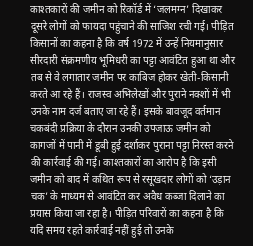काश्तकारों की जमीन को रिकॉर्ड में ‘जलमग्न’ दिखाकर दूसरे लोगों को फायदा पहुंचाने की साजिश रची गई। पीड़ित किसानों का कहना है कि वर्ष 1972 में उन्हें नियमानुसार सीरदारी संक्रमणीय भूमिधरी का पट्टा आवंटित हुआ था और तब से वे लगातार जमीन पर काबिज होकर खेती-किसानी करते आ रहे हैं। राजस्व अभिलेखों और पुराने नक्शों में भी उनके नाम दर्ज बताए जा रहे हैं। इसके बावजूद वर्तमान चकबंदी प्रक्रिया के दौरान उनकी उपजाऊ जमीन को कागजों में पानी में डूबी हुई दर्शाकर पुराना पट्टा निरस्त करने की कार्रवाई की गई। काश्तकारों का आरोप है कि इसी जमीन को बाद में कथित रूप से रसूखदार लोगों को ‘उड़ान चक’ के माध्यम से आवंटित कर अवैध कब्जा दिलाने का प्रयास किया जा रहा है। पीड़ित परिवारों का कहना है कि यदि समय रहते कार्रवाई नहीं हुई तो उनके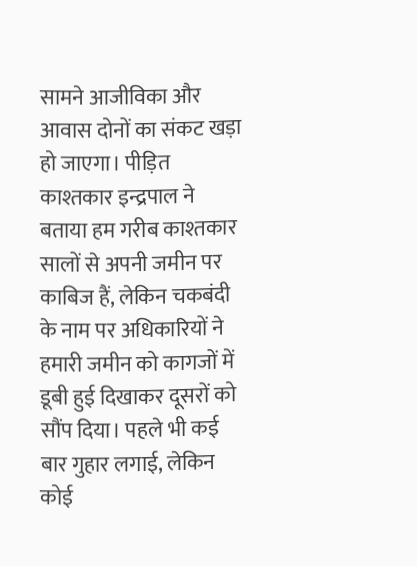सामने आजीविका और आवास दोनों का संकट खड़ा हो जाएगा। पीड़ित काश्तकार इन्द्रपाल ने बताया हम गरीब काश्तकार सालों से अपनी जमीन पर काबिज हैं, लेकिन चकबंदी के नाम पर अधिकारियों ने हमारी जमीन को कागजों में डूबी हुई दिखाकर दूसरों को सौंप दिया। पहले भी कई बार गुहार लगाई, लेकिन कोई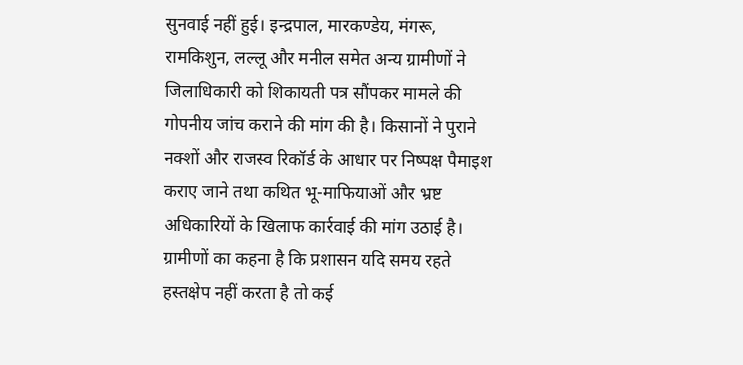सुनवाई नहीं हुई। इन्द्रपाल, मारकण्डेय, मंगरू, रामकिशुन, लल्लू और मनील समेत अन्य ग्रामीणों ने जिलाधिकारी को शिकायती पत्र सौंपकर मामले की गोपनीय जांच कराने की मांग की है। किसानों ने पुराने नक्शों और राजस्व रिकॉर्ड के आधार पर निष्पक्ष पैमाइश कराए जाने तथा कथित भू-माफियाओं और भ्रष्ट अधिकारियों के खिलाफ कार्रवाई की मांग उठाई है। ग्रामीणों का कहना है कि प्रशासन यदि समय रहते हस्तक्षेप नहीं करता है तो कई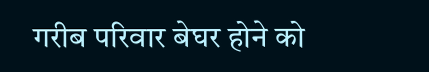गरीब परिवार बेघर होने को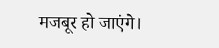मजबूर हो जाएंगे।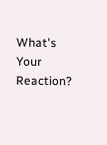What's Your Reaction?